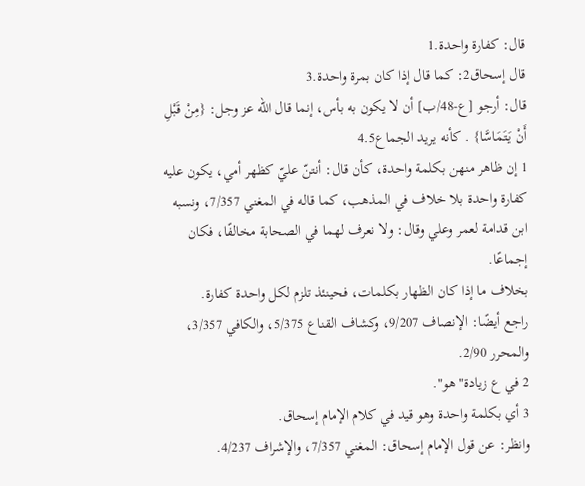قال: كفارة واحدة.1
قال إسحاق2: كما قال إذا كان بمرة واحدة.3
قال: أرجو [ع-48/ب] أن لا يكون به بأس، إنما قال الله عز وجل: {مِنْ قَبْلِ أَنْ يَتَمَاسَّا} . كأنه يريد الجماع4.5
1 إن ظاهر منهن بكلمة واحدة، كأن قال: أنتنّ عليّ كظهر أمي، يكون عليه كفارة واحدة بلا خلاف في المذهب، كما قاله في المغني 7/357، ونسبه ابن قدامة لعمر وعلي وقال: ولا نعرف لهما في الصحابة مخالفًا، فكان إجماعًا.
بخلاف ما إذا كان الظهار بكلمات، فحينئذ تلزم لكل واحدة كفارة.
راجع أيضًا: الإنصاف 9/207، وكشاف القناع 5/375، والكافي 3/357، والمحرر 2/90.
2 في ع زيادة"هو".
3 أي بكلمة واحدة وهو قيد في كلام الإمام إسحاق.
وانظر: عن قول الإمام إسحاق: المغني 7/357، والإشراف 4/237.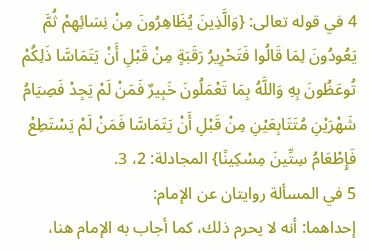4 في قوله تعالى: {وَالَّذِينَ يُظَاهِرُونَ مِنْ نِسَائِهِمْ ثُمَّ يَعُودُونَ لِمَا قَالُوا فَتَحْرِيرُ رَقَبَةٍ مِنْ قَبْلِ أَنْ يَتَمَاسَّا ذَلِكُمْ تُوعَظُونَ بِهِ وَاللَّهُ بِمَا تَعْمَلُونَ خَبِيرٌ فَمَنْ لَمْ يَجِدْ فَصِيَامُ شَهْرَيْنِ مُتَتَابِعَيْنِ مِنْ قَبْلِ أَنْ يَتَمَاسَّا فَمَنْ لَمْ يَسْتَطِعْ فَإِطْعَامُ سِتِّينَ مِسْكِينًا} المجادلة: 2، 3.
5 في المسألة روايتان عن الإمام:
إحداهما: أنه لا يحرم ذلك، كما أجاب به الإمام هنا،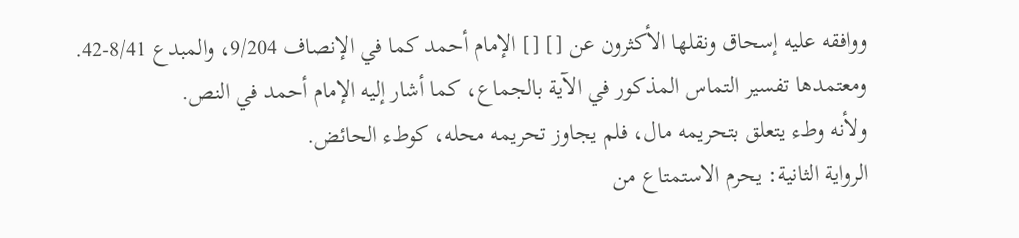ووافقه عليه إسحاق ونقلها الأكثرون عن [] [] الإمام أحمد كما في الإنصاف 9/204، والمبدع 8/41-42.
ومعتمدها تفسير التماس المذكور في الآية بالجماع، كما أشار إليه الإمام أحمد في النص.
ولأنه وطء يتعلق بتحريمه مال، فلم يجاوز تحريمه محله، كوطء الحائض.
الرواية الثانية: يحرم الاستمتاع من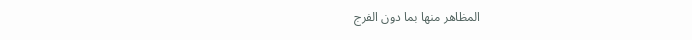المظاهر منها بما دون الفرج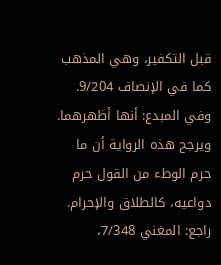قبل التكفير، وهي المذهب كما في الإنصاف 9/204.
وفي المبدع: أنها أظهرهما.
ويرجح هذه الرواية أن ما حرم الوطء من القول حرم دواعيه، كالطلاق والإحرام.
راجع: المغني 7/348،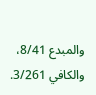والمبدع 8/41، والكافي 3/261.